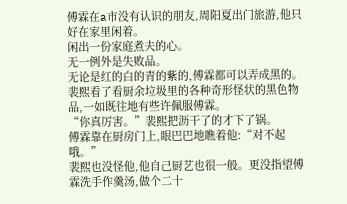傅霖在a市没有认识的朋友,周阳夏出门旅游,他只好在家里闲着。
闲出一份家庭煮夫的心。
无一例外是失败品。
无论是红的白的青的紫的,傅霖都可以弄成黑的。
裴熙看了看厨余垃圾里的各种奇形怪状的黑色物品,一如既往地有些许佩服傅霖。
“你真厉害。”裴熙把沥干了的才下了锅。
傅霖靠在厨房门上,眼巴巴地瞧着他:“对不起哦。”
裴熙也没怪他,他自己厨艺也很一般。更没指望傅霖洗手作羹汤,做个二十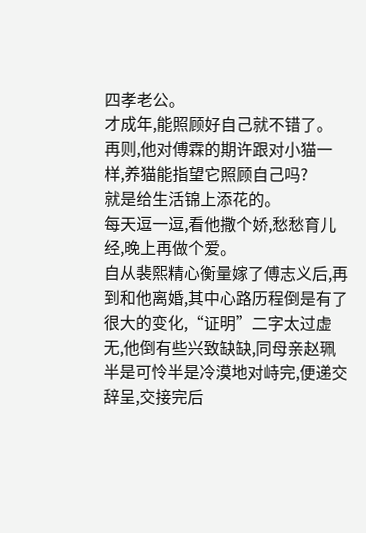四孝老公。
才成年,能照顾好自己就不错了。
再则,他对傅霖的期许跟对小猫一样,养猫能指望它照顾自己吗?
就是给生活锦上添花的。
每天逗一逗,看他撒个娇,愁愁育儿经,晚上再做个爱。
自从裴熙精心衡量嫁了傅志义后,再到和他离婚,其中心路历程倒是有了很大的变化,“证明”二字太过虚无,他倒有些兴致缺缺,同母亲赵珮半是可怜半是冷漠地对峙完,便递交辞呈,交接完后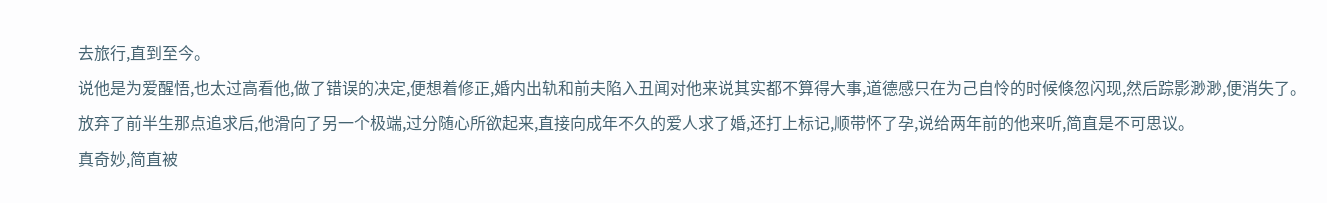去旅行,直到至今。
说他是为爱醒悟,也太过高看他,做了错误的决定,便想着修正,婚内出轨和前夫陷入丑闻对他来说其实都不算得大事,道德感只在为己自怜的时候倏忽闪现,然后踪影渺渺,便消失了。
放弃了前半生那点追求后,他滑向了另一个极端,过分随心所欲起来,直接向成年不久的爱人求了婚,还打上标记,顺带怀了孕,说给两年前的他来听,简直是不可思议。
真奇妙,简直被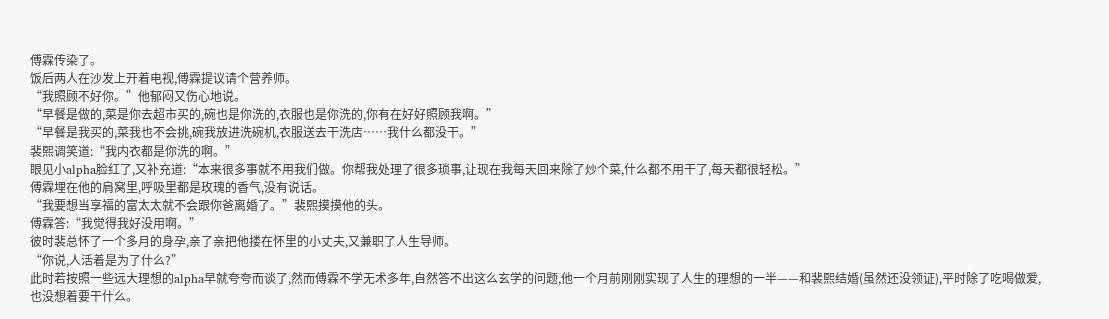傅霖传染了。
饭后两人在沙发上开着电视,傅霖提议请个营养师。
“我照顾不好你。”他郁闷又伤心地说。
“早餐是做的,菜是你去超市买的,碗也是你洗的,衣服也是你洗的,你有在好好照顾我啊。”
“早餐是我买的,菜我也不会挑,碗我放进洗碗机,衣服送去干洗店……我什么都没干。”
裴熙调笑道:“我内衣都是你洗的啊。”
眼见小alpha脸红了,又补充道:“本来很多事就不用我们做。你帮我处理了很多琐事,让现在我每天回来除了炒个菜,什么都不用干了,每天都很轻松。”
傅霖埋在他的肩窝里,呼吸里都是玫瑰的香气,没有说话。
“我要想当享福的富太太就不会跟你爸离婚了。”裴熙摸摸他的头。
傅霖答:“我觉得我好没用啊。”
彼时裴总怀了一个多月的身孕,亲了亲把他搂在怀里的小丈夫,又兼职了人生导师。
“你说,人活着是为了什么?”
此时若按照一些远大理想的alpha早就夸夸而谈了,然而傅霖不学无术多年,自然答不出这么玄学的问题,他一个月前刚刚实现了人生的理想的一半——和裴熙结婚(虽然还没领证),平时除了吃喝做爱,也没想着要干什么。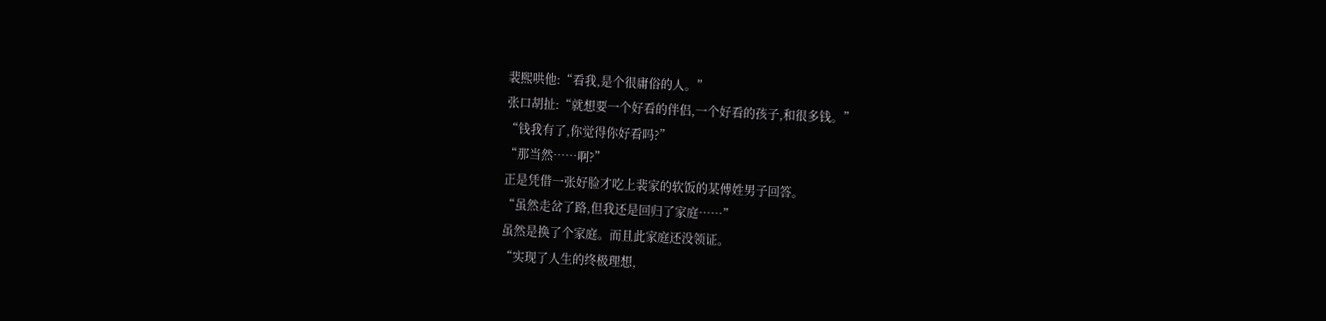裴熙哄他:“看我,是个很庸俗的人。”
张口胡扯:“就想要一个好看的伴侣,一个好看的孩子,和很多钱。”
“钱我有了,你觉得你好看吗?”
“那当然……啊?”
正是凭借一张好脸才吃上裴家的软饭的某傅姓男子回答。
“虽然走岔了路,但我还是回归了家庭……”
虽然是换了个家庭。而且此家庭还没领证。
“实现了人生的终极理想,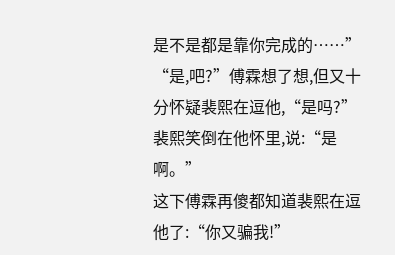是不是都是靠你完成的……”
“是,吧?”傅霖想了想,但又十分怀疑裴熙在逗他,“是吗?”
裴熙笑倒在他怀里,说:“是啊。”
这下傅霖再傻都知道裴熙在逗他了:“你又骗我!”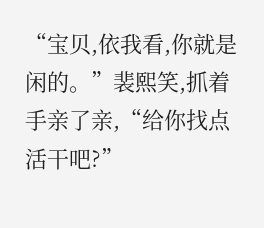“宝贝,依我看,你就是闲的。”裴熙笑,抓着手亲了亲,“给你找点活干吧?”